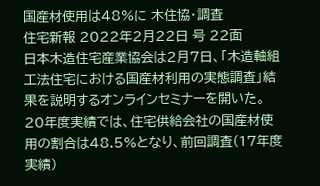国産材使用は48%に 木住協・調査
住宅新報 2022年2月22日 号 22面
日本木造住宅産業協会は2月7日、「木造軸組工法住宅における国産材利用の実態調査」結果を説明するオンラインセミナーを開いた。
20年度実績では、住宅供給会社の国産材使用の割合は48.5%となり、前回調査(17年度実績)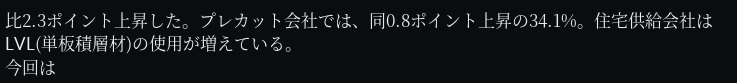比2.3ポイント上昇した。プレカット会社では、同0.8ポイント上昇の34.1%。住宅供給会社はLVL(単板積層材)の使用が増えている。
今回は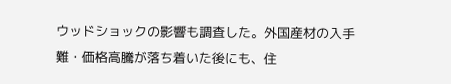ウッドショックの影響も調査した。外国産材の入手難・価格高騰が落ち着いた後にも、住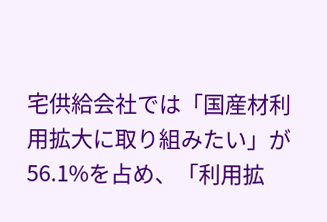宅供給会社では「国産材利用拡大に取り組みたい」が56.1%を占め、「利用拡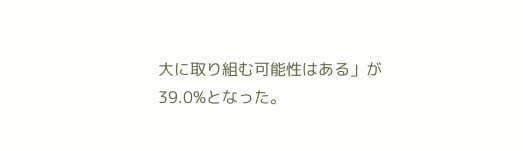大に取り組む可能性はある」が39.0%となった。